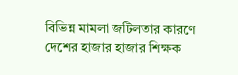বিভিন্ন মামলা জটিলতার কারণে দেশের হাজার হাজার শিক্ষক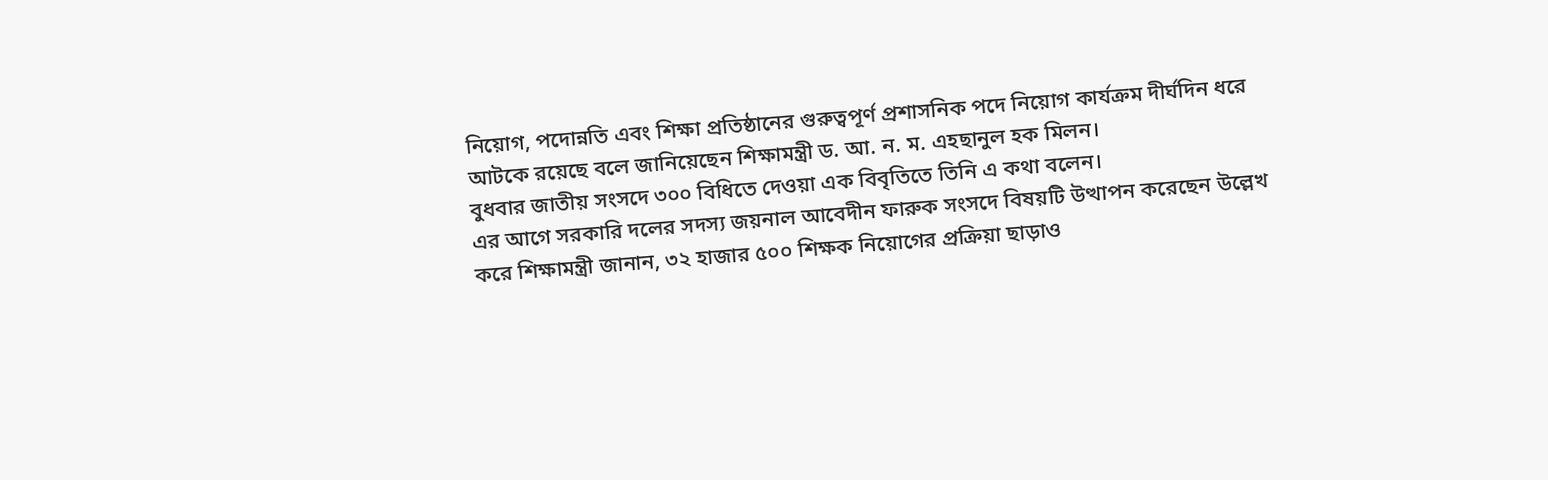নিয়োগ, পদোন্নতি এবং শিক্ষা প্রতিষ্ঠানের গুরুত্বপূর্ণ প্রশাসনিক পদে নিয়োগ কার্যক্রম দীর্ঘদিন ধরে আটকে রয়েছে বলে জানিয়েছেন শিক্ষামন্ত্রী ড. আ. ন. ম. এহছানুল হক মিলন।
বুধবার জাতীয় সংসদে ৩০০ বিধিতে দেওয়া এক বিবৃতিতে তিনি এ কথা বলেন।
এর আগে সরকারি দলের সদস্য জয়নাল আবেদীন ফারুক সংসদে বিষয়টি উত্থাপন করেছেন উল্লেখ করে শিক্ষামন্ত্রী জানান, ৩২ হাজার ৫০০ শিক্ষক নিয়োগের প্রক্রিয়া ছাড়াও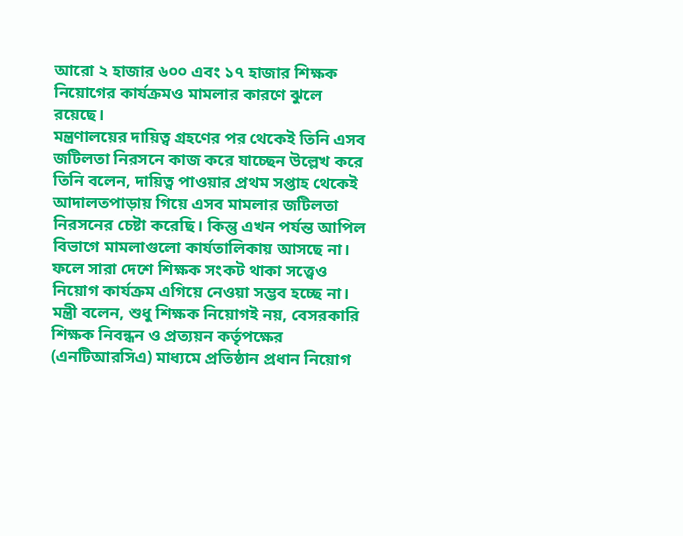আরো ২ হাজার ৬০০ এবং ১৭ হাজার শিক্ষক নিয়োগের কার্যক্রমও মামলার কারণে ঝুলে রয়েছে।
মন্ত্রণালয়ের দায়িত্ব গ্রহণের পর থেকেই তিনি এসব জটিলতা নিরসনে কাজ করে যাচ্ছেন উল্লেখ করে তিনি বলেন, দায়িত্ব পাওয়ার প্রথম সপ্তাহ থেকেই আদালতপাড়ায় গিয়ে এসব মামলার জটিলতা নিরসনের চেষ্টা করেছি। কিন্তু এখন পর্যন্ত আপিল বিভাগে মামলাগুলো কার্যতালিকায় আসছে না। ফলে সারা দেশে শিক্ষক সংকট থাকা সত্ত্বেও নিয়োগ কার্যক্রম এগিয়ে নেওয়া সম্ভব হচ্ছে না।
মন্ত্রী বলেন, শুধু শিক্ষক নিয়োগই নয়, বেসরকারি শিক্ষক নিবন্ধন ও প্রত্যয়ন কর্তৃপক্ষের (এনটিআরসিএ) মাধ্যমে প্রতিষ্ঠান প্রধান নিয়োগ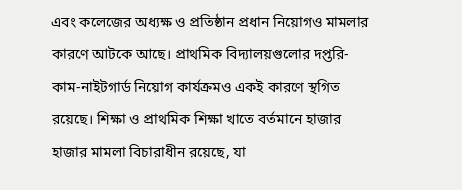এবং কলেজের অধ্যক্ষ ও প্রতিষ্ঠান প্রধান নিয়োগও মামলার কারণে আটকে আছে। প্রাথমিক বিদ্যালয়গুলোর দপ্তরি-কাম-নাইটগার্ড নিয়োগ কার্যক্রমও একই কারণে স্থগিত রয়েছে। শিক্ষা ও প্রাথমিক শিক্ষা খাতে বর্তমানে হাজার হাজার মামলা বিচারাধীন রয়েছে, যা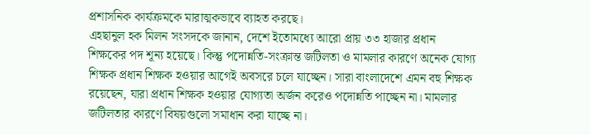প্রশাসনিক কার্যক্রমকে মারাত্মকভাবে ব্যাহত করছে।
এহছানুল হক মিলন সংসদকে জানান, দেশে ইতোমধ্যে আরো প্রায় ৩৩ হাজার প্রধান শিক্ষকের পদ শূন্য হয়েছে। কিন্তু পদোন্নতি-সংক্রান্ত জটিলতা ও মামলার কারণে অনেক যোগ্য শিক্ষক প্রধান শিক্ষক হওয়ার আগেই অবসরে চলে যাচ্ছেন। সারা বাংলাদেশে এমন বহু শিক্ষক রয়েছেন, যারা প্রধান শিক্ষক হওয়ার যোগ্যতা অর্জন করেও পদোন্নতি পাচ্ছেন না। মামলার জটিলতার কারণে বিষয়গুলো সমাধান করা যাচ্ছে না।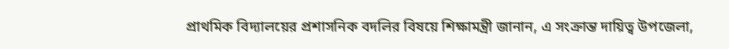প্রাথমিক বিদ্যালয়ের প্রশাসনিক বদলির বিষয়ে শিক্ষামন্ত্রী জানান, এ সংক্রান্ত দায়িত্ব উপজেলা,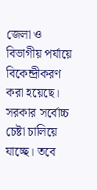জেলা ও বিভাগীয় পর্যায়ে বিকেন্দ্রীকরণ করা হয়েছে। সরকার সর্বোচ্চ চেষ্টা চালিয়ে যাচ্ছে। তবে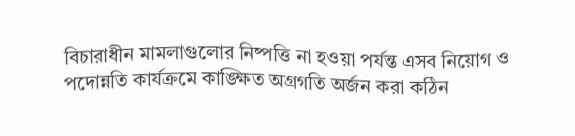বিচারাধীন মামলাগুলোর নিষ্পত্তি না হওয়া পর্যন্ত এসব নিয়োগ ও পদোন্নতি কার্যক্রমে কাঙ্ক্ষিত অগ্রগতি অর্জন করা কঠিন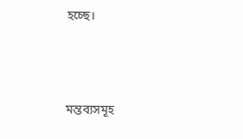হচ্ছে।



মন্তব্যসমূহ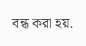বন্ধ করা হয়.